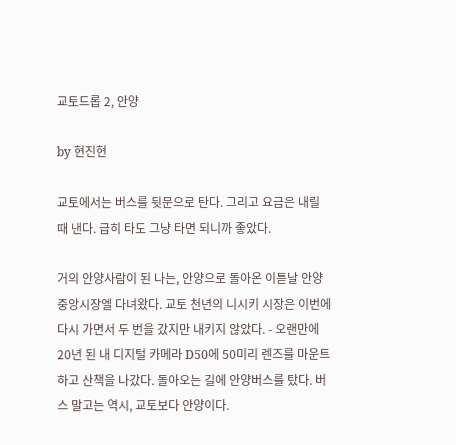교토드롭 2, 안양

by 현진현

교토에서는 버스를 뒷문으로 탄다. 그리고 요금은 내릴 때 낸다. 급히 타도 그냥 타면 되니까 좋았다.

거의 안양사람이 된 나는, 안양으로 돌아온 이튿날 안양중앙시장엘 다녀왔다. 교토 천년의 니시키 시장은 이번에 다시 가면서 두 번을 갔지만 내키지 않았다. - 오랜만에 20년 된 내 디지털 카메라 D50에 50미리 렌즈를 마운트하고 산책을 나갔다. 돌아오는 길에 안양버스를 탔다. 버스 말고는 역시, 교토보다 안양이다.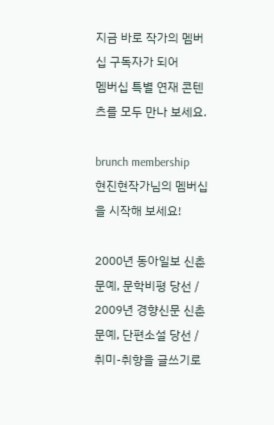지금 바로 작가의 멤버십 구독자가 되어
멤버십 특별 연재 콘텐츠를 모두 만나 보세요.

brunch membership
현진현작가님의 멤버십을 시작해 보세요!

2000년 동아일보 신춘문예, 문학비평 당선 / 2009년 경향신문 신춘문예, 단편소설 당선 / 취미-취향을 글쓰기로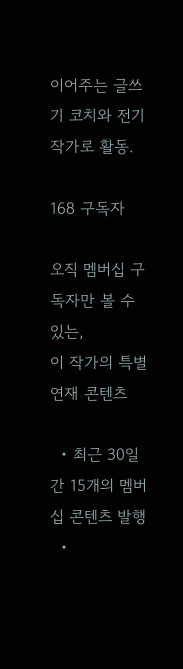이어주는 글쓰기 코치와 전기작가로 활동.

168 구독자

오직 멤버십 구독자만 볼 수 있는,
이 작가의 특별 연재 콘텐츠

  • 최근 30일간 15개의 멤버십 콘텐츠 발행
  •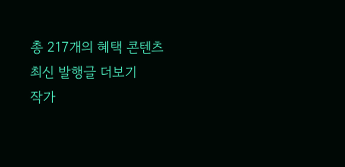총 217개의 혜택 콘텐츠
최신 발행글 더보기
작가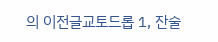의 이전글교토드롭 1, 잔술